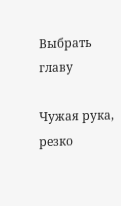Выбрать главу

Чужая рука, резко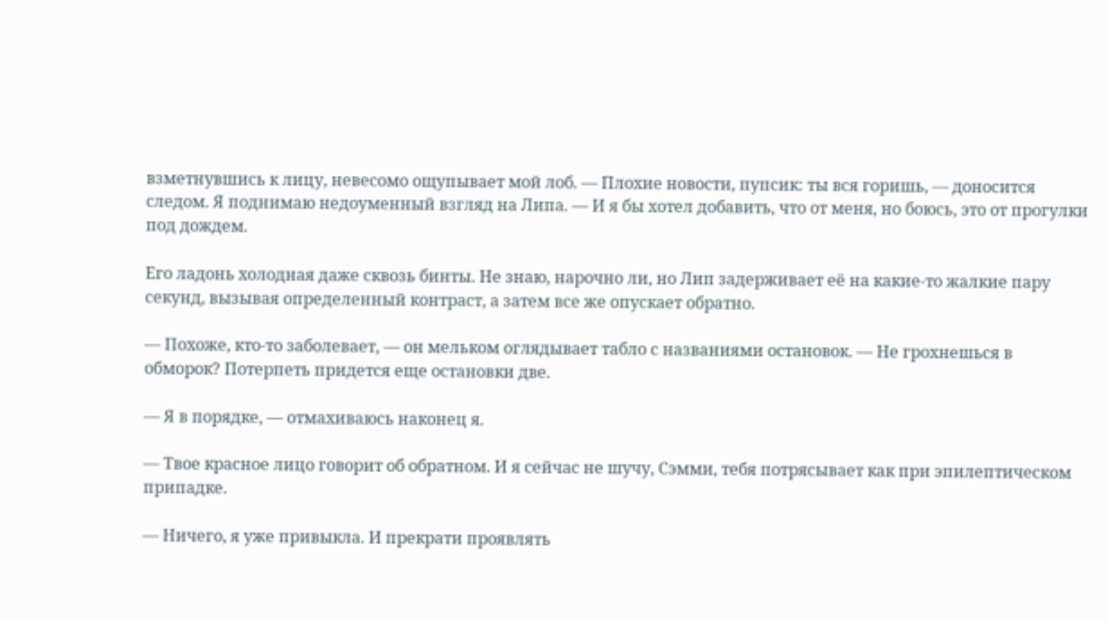взметнувшись к лицу, невесомо ощупывает мой лоб. — Плохие новости, пупсик: ты вся горишь, — доносится следом. Я поднимаю недоуменный взгляд на Липа. — И я бы хотел добавить, что от меня, но боюсь, это от прогулки под дождем.

Его ладонь холодная даже сквозь бинты. Не знаю, нарочно ли, но Лип задерживает её на какие-то жалкие пару секунд, вызывая определенный контраст, а затем все же опускает обратно.

— Похоже, кто-то заболевает, — он мельком оглядывает табло с названиями остановок. — Не грохнешься в обморок? Потерпеть придется еще остановки две.

— Я в порядке, — отмахиваюсь наконец я.

— Твое красное лицо говорит об обратном. И я сейчас не шучу, Сэмми, тебя потрясывает как при эпилептическом припадке.

— Ничего, я уже привыкла. И прекрати проявлять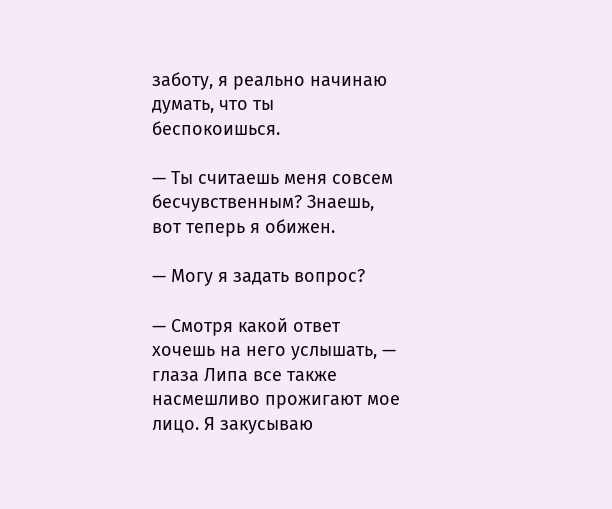заботу, я реально начинаю думать, что ты беспокоишься.

— Ты считаешь меня совсем бесчувственным? Знаешь, вот теперь я обижен.

— Могу я задать вопрос?

— Смотря какой ответ хочешь на него услышать, — глаза Липа все также насмешливо прожигают мое лицо. Я закусываю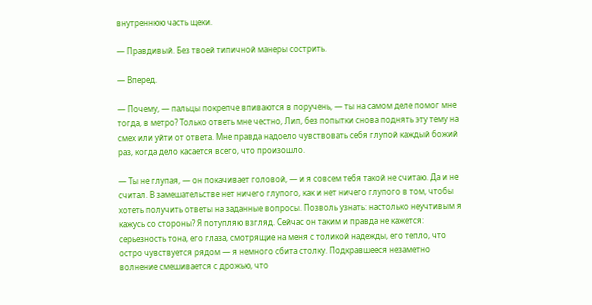внутреннюю часть щеки.

— Правдивый. Без твоей типичной манеры сострить.

— Вперед.

— Почему, — пальцы покрепче впиваются в поручень, — ты на самом деле помог мне тогда, в метро? Только ответь мне честно, Лип, без попытки снова поднять эту тему на смех или уйти от ответа. Мне правда надоело чувствовать себя глупой каждый божий раз, когда дело касается всего, что произошло.

— Ты не глупая, — он покачивает головой, — и я совсем тебя такой не считаю. Да и не считал. В замешательстве нет ничего глупого, как и нет ничего глупого в том, чтобы хотеть получить ответы на заданные вопросы. Позволь узнать: настолько неучтивым я кажусь со стороны? Я потупляю взгляд. Сейчас он таким и правда не кажется: серьезность тона, его глаза, смотрящие на меня с толикой надежды, его тепло, что остро чувствуется рядом — я немного сбита столку. Подкравшееся незаметно волнение смешивается с дрожью, что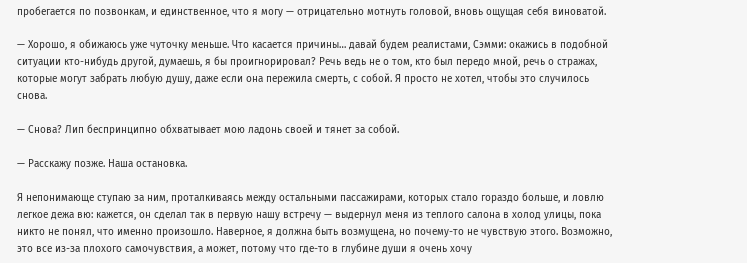пробегается по позвонкам, и единственное, что я могу — отрицательно мотнуть головой, вновь ощущая себя виноватой.

— Хорошо, я обижаюсь уже чуточку меньше. Что касается причины… давай будем реалистами, Сэмми: окажись в подобной ситуации кто-нибудь другой, думаешь, я бы проигнорировал? Речь ведь не о том, кто был передо мной, речь о стражах, которые могут забрать любую душу, даже если она пережила смерть, с собой. Я просто не хотел, чтобы это случилось снова.

— Снова? Лип беспринципно обхватывает мою ладонь своей и тянет за собой.

— Расскажу позже. Наша остановка.

Я непонимающе ступаю за ним, проталкиваясь между остальными пассажирами, которых стало гораздо больше, и ловлю легкое дежа вю: кажется, он сделал так в первую нашу встречу — выдернул меня из теплого салона в холод улицы, пока никто не понял, что именно произошло. Наверное, я должна быть возмущена, но почему-то не чувствую этого. Возможно, это все из-за плохого самочувствия, а может, потому что где-то в глубине души я очень хочу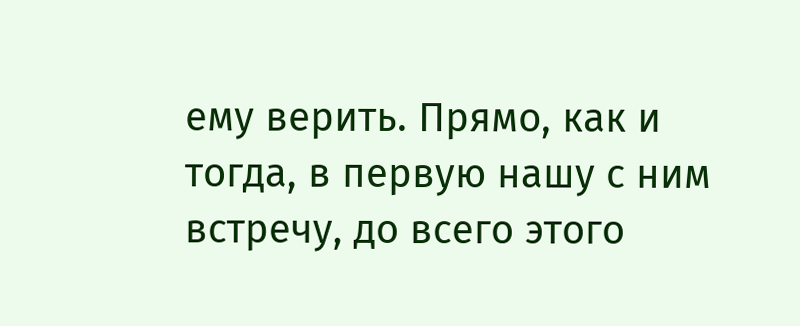ему верить. Прямо, как и тогда, в первую нашу с ним встречу, до всего этого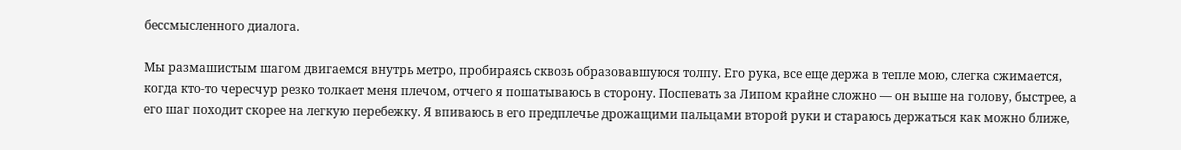бессмысленного диалога.

Мы размашистым шагом двигаемся внутрь метро, пробираясь сквозь образовавшуюся толпу. Его рука, все еще держа в тепле мою, слегка сжимается, когда кто-то чересчур резко толкает меня плечом, отчего я пошатываюсь в сторону. Поспевать за Липом крайне сложно — он выше на голову, быстрее, а его шаг походит скорее на легкую перебежку. Я впиваюсь в его предплечье дрожащими пальцами второй руки и стараюсь держаться как можно ближе,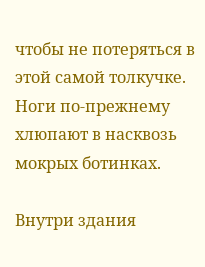чтобы не потеряться в этой самой толкучке. Ноги по-прежнему хлюпают в насквозь мокрых ботинках.

Внутри здания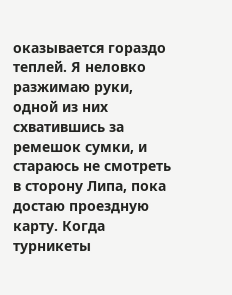оказывается гораздо теплей. Я неловко разжимаю руки, одной из них схватившись за ремешок сумки, и стараюсь не смотреть в сторону Липа, пока достаю проездную карту. Когда турникеты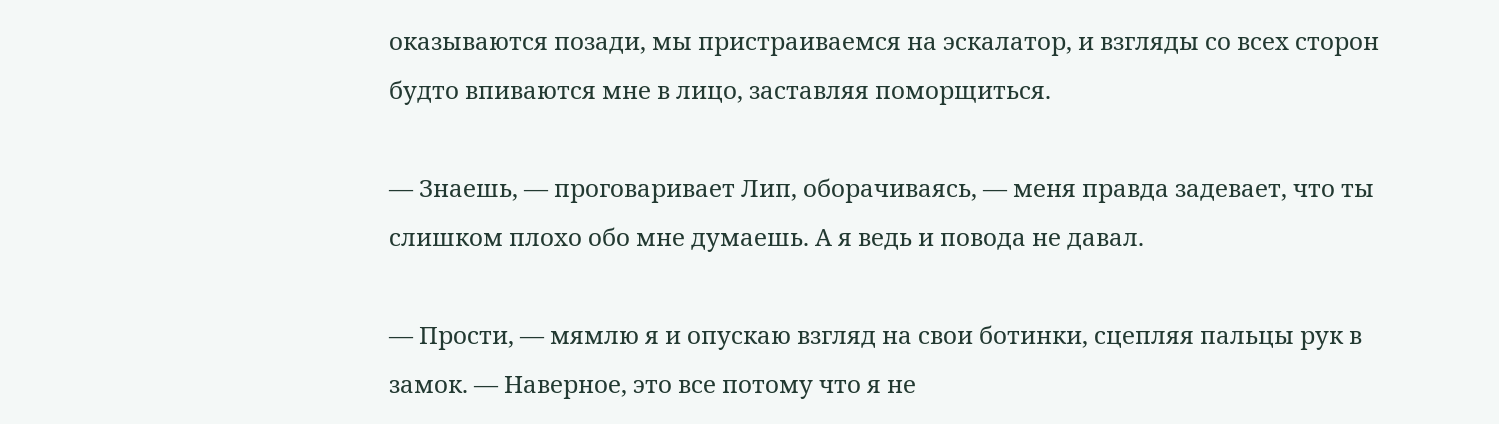оказываются позади, мы пристраиваемся на эскалатор, и взгляды со всех сторон будто впиваются мне в лицо, заставляя поморщиться.

— Знаешь, — проговаривает Лип, оборачиваясь, — меня правда задевает, что ты слишком плохо обо мне думаешь. А я ведь и повода не давал.

— Прости, — мямлю я и опускаю взгляд на свои ботинки, сцепляя пальцы рук в замок. — Наверное, это все потому что я не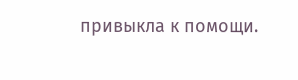привыкла к помощи.